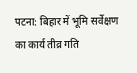पटना: बिहार में भूमि सर्वेक्षण का कार्य तीव्र गति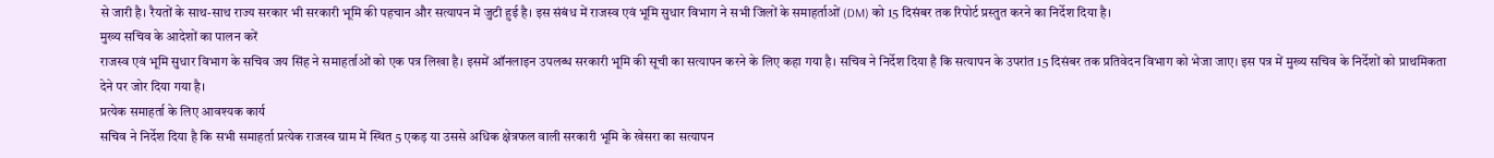से जारी है। रैयतों के साथ-साथ राज्य सरकार भी सरकारी भूमि की पहचान और सत्यापन में जुटी हुई है। इस संबंध में राजस्व एवं भूमि सुधार विभाग ने सभी जिलों के समाहर्ताओं (DM) को 15 दिसंबर तक रिपोर्ट प्रस्तुत करने का निर्देश दिया है।
मुख्य सचिव के आदेशों का पालन करें
राजस्व एवं भूमि सुधार विभाग के सचिव जय सिंह ने समाहर्ताओं को एक पत्र लिखा है। इसमें ऑनलाइन उपलब्ध सरकारी भूमि की सूची का सत्यापन करने के लिए कहा गया है। सचिव ने निर्देश दिया है कि सत्यापन के उपरांत 15 दिसंबर तक प्रतिवेदन विभाग को भेजा जाए। इस पत्र में मुख्य सचिव के निर्देशों को प्राथमिकता देने पर जोर दिया गया है।
प्रत्येक समाहर्ता के लिए आवश्यक कार्य
सचिव ने निर्देश दिया है कि सभी समाहर्ता प्रत्येक राजस्व ग्राम में स्थित 5 एकड़ या उससे अधिक क्षेत्रफल वाली सरकारी भूमि के खेसरा का सत्यापन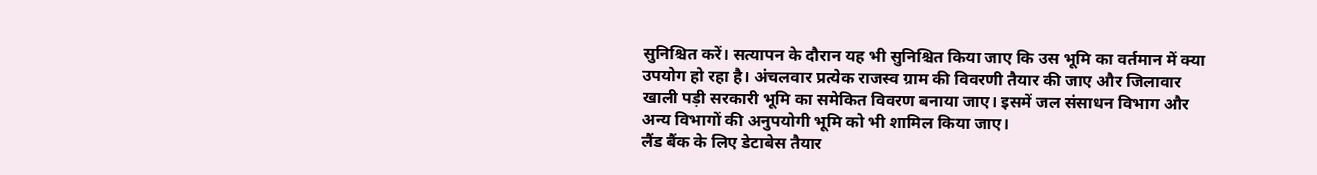सुनिश्चित करें। सत्यापन के दौरान यह भी सुनिश्चित किया जाए कि उस भूमि का वर्तमान में क्या उपयोग हो रहा है। अंचलवार प्रत्येक राजस्व ग्राम की विवरणी तैयार की जाए और जिलावार खाली पड़ी सरकारी भूमि का समेकित विवरण बनाया जाए। इसमें जल संसाधन विभाग और अन्य विभागों की अनुपयोगी भूमि को भी शामिल किया जाए।
लैंड बैंक के लिए डेटाबेस तैयार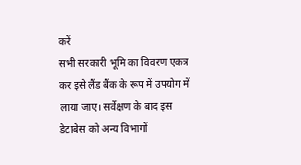करें
सभी सरकारी भूमि का विवरण एकत्र कर इसे लैंड बैंक के रूप में उपयोग में लाया जाए। सर्वेक्षण के बाद इस डेटाबेस को अन्य विभागों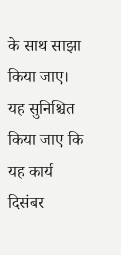के साथ साझा किया जाए। यह सुनिश्चित किया जाए कि यह कार्य दिसंबर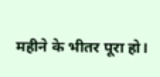महीने के भीतर पूरा हो।